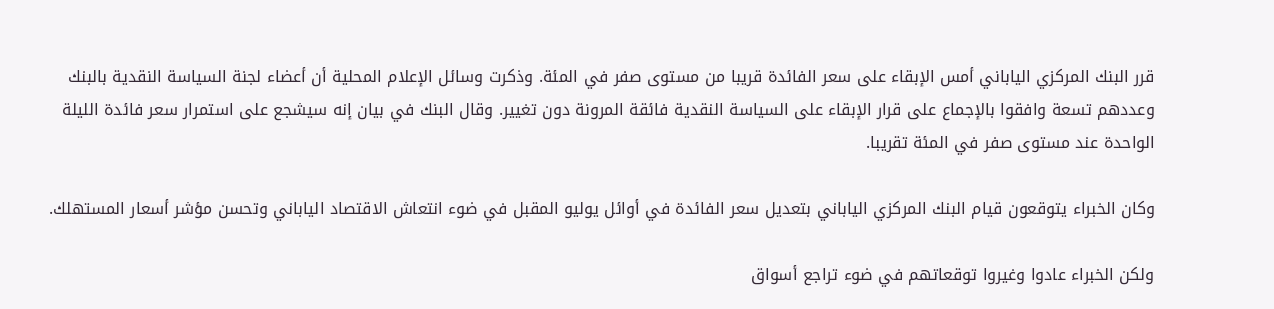قرر البنك المركزي الياباني أمس الإبقاء على سعر الفائدة قريبا من مستوى صفر في المئة. وذكرت وسائل الإعلام المحلية أن أعضاء لجنة السياسة النقدية بالبنك وعددهم تسعة وافقوا بالإجماع على قرار الإبقاء على السياسة النقدية فائقة المرونة دون تغيير. وقال البنك في بيان إنه سيشجع على استمرار سعر فائدة الليلة الواحدة عند مستوى صفر في المئة تقريبا.

وكان الخبراء يتوقعون قيام البنك المركزي الياباني بتعديل سعر الفائدة في أوائل يوليو المقبل في ضوء انتعاش الاقتصاد الياباني وتحسن مؤشر أسعار المستهلك.

ولكن الخبراء عادوا وغيروا توقعاتهم في ضوء تراجع أسواق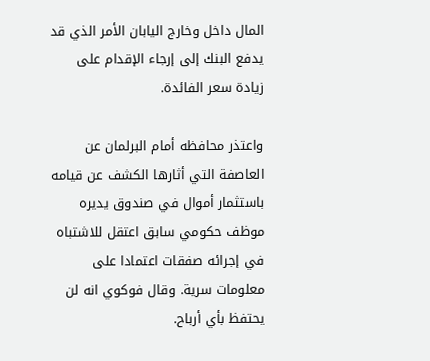المال داخل وخارج اليابان الأمر الذي قد يدفع البنك إلى إرجاء الإقدام على زيادة سعر الفائدة.

واعتذر محافظه أمام البرلمان عن العاصفة التي أثارها الكشف عن قيامه باستثمار أموال في صندوق يديره موظف حكومي سابق اعتقل للاشتباه في إجرائه صفقات اعتمادا على معلومات سرية. وقال فوكوي انه لن يحتفظ بأي أرباح.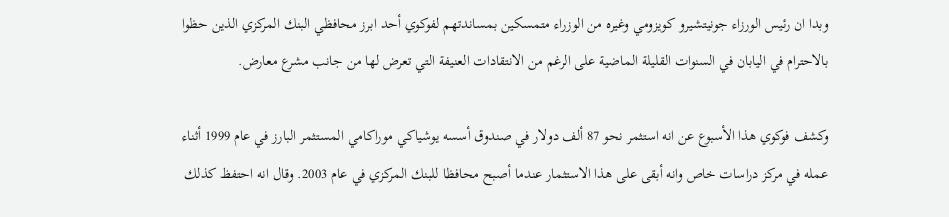وبدا ان رئيس الورزاء جونيتشيرو كويزومي وغيره من الوزراء متمسكين بمساندتهم لفوكوي أحد ابرز محافظي البنك المركزي الذين حظوا بالاحترام في اليابان في السنوات القليلة الماضية على الرغم من الانتقادات العنيفة التي تعرض لها من جانب مشرع معارض.

وكشف فوكوي هذا الأسبوع عن انه استثمر نحو 87 ألف دولار في صندوق أسسه يوشياكي موراكامي المستثمر البارز في عام 1999 أثناء عمله في مركز دراسات خاص وانه أبقى على هذا الاستثمار عندما أصبح محافظا للبنك المركزي في عام 2003. وقال انه احتفظ كذلك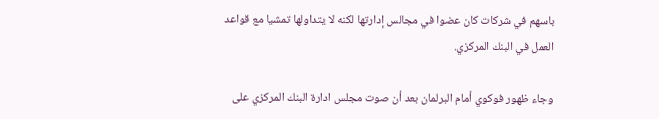باسهم في شركات كان عضوا في مجالس إدارتها لكنه لا يتداولها تمشيا مع قواعد العمل في البنك المركزي.

وجاء ظهور فوكوي أمام البرلمان بعد أن صوت مجلس ادارة البنك المركزي على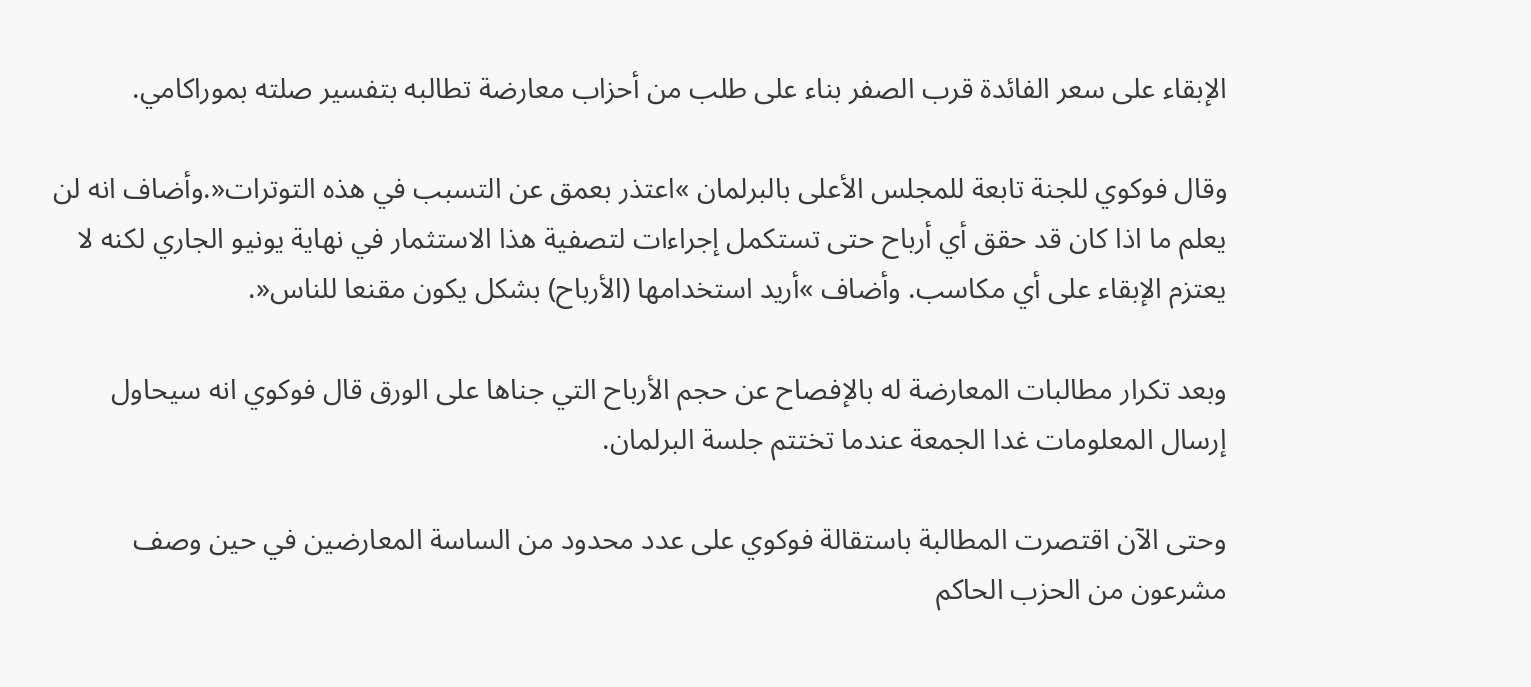الإبقاء على سعر الفائدة قرب الصفر بناء على طلب من أحزاب معارضة تطالبه بتفسير صلته بموراكامي.

وقال فوكوي للجنة تابعة للمجلس الأعلى بالبرلمان »اعتذر بعمق عن التسبب في هذه التوترات«.وأضاف انه لن يعلم ما اذا كان قد حقق أي أرباح حتى تستكمل إجراءات لتصفية هذا الاستثمار في نهاية يونيو الجاري لكنه لا يعتزم الإبقاء على أي مكاسب. وأضاف »أريد استخدامها (الأرباح) بشكل يكون مقنعا للناس«.

وبعد تكرار مطالبات المعارضة له بالإفصاح عن حجم الأرباح التي جناها على الورق قال فوكوي انه سيحاول إرسال المعلومات غدا الجمعة عندما تختتم جلسة البرلمان.

وحتى الآن اقتصرت المطالبة باستقالة فوكوي على عدد محدود من الساسة المعارضين في حين وصف مشرعون من الحزب الحاكم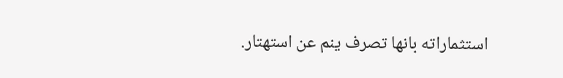استثماراته بانها تصرف ينم عن استهتار.